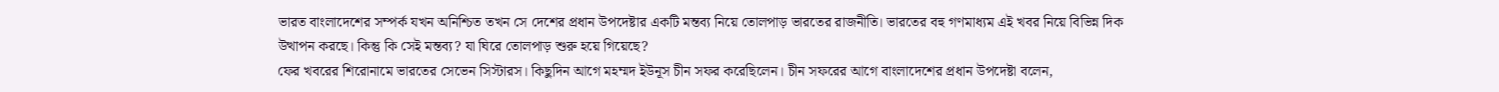ভারত বাংলাদেশের সম্পর্ক যখন অনিশ্চিত তখন সে দেশের প্রধান উপদেষ্টার একটি মন্তব্য নিয়ে তোলপাড় ভারতের রাজনীতি। ভারতের বহু গণমাধ্যম এই খবর নিয়ে বিভিন্ন দিক উত্থাপন করছে। কিন্তু কি সেই মন্তব্য? যা ঘিরে তোলপাড় শুরু হয়ে গিয়েছে?
ফের খবরের শিরোনামে ভারতের সেভেন সিস্টারস। কিছুদিন আগে মহম্মদ ইউনূস চীন সফর করেছিলেন। চীন সফরের আগে বাংলাদেশের প্রধান উপদেষ্টা বলেন,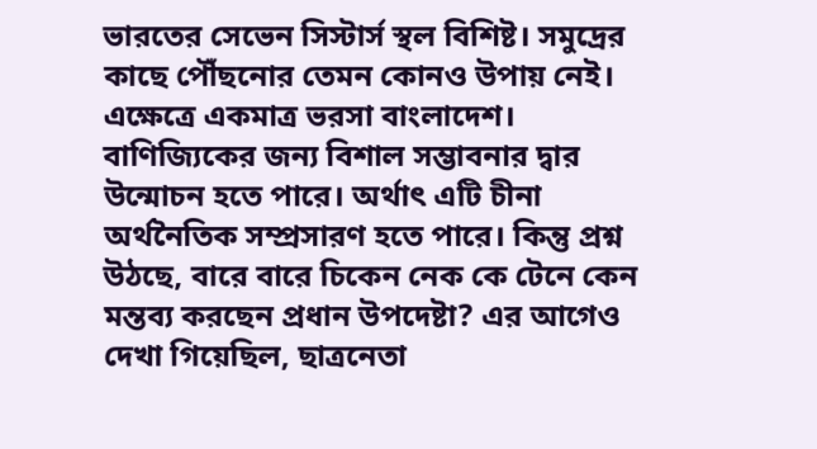ভারতের সেভেন সিস্টার্স স্থল বিশিষ্ট। সমুদ্রের কাছে পৌঁছনোর তেমন কোনও উপায় নেই। এক্ষেত্রে একমাত্র ভরসা বাংলাদেশ। বাণিজ্যিকের জন্য বিশাল সম্ভাবনার দ্বার উন্মোচন হতে পারে। অর্থাৎ এটি চীনা অর্থনৈতিক সম্প্রসারণ হতে পারে। কিন্তু প্রশ্ন উঠছে, বারে বারে চিকেন নেক কে টেনে কেন মন্তব্য করছেন প্রধান উপদেষ্টা? এর আগেও দেখা গিয়েছিল, ছাত্রনেতা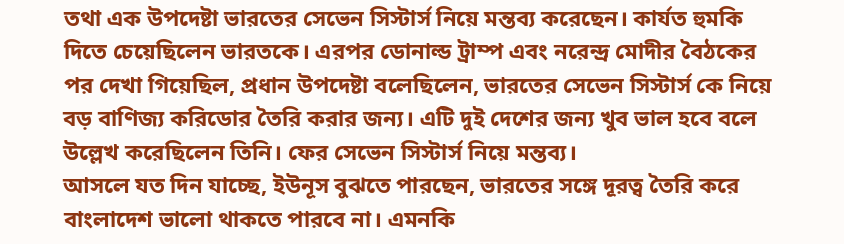তথা এক উপদেষ্টা ভারতের সেভেন সিস্টার্স নিয়ে মন্তব্য করেছেন। কার্যত হুমকি দিতে চেয়েছিলেন ভারতকে। এরপর ডোনাল্ড ট্রাম্প এবং নরেন্দ্র মোদীর বৈঠকের পর দেখা গিয়েছিল, প্রধান উপদেষ্টা বলেছিলেন, ভারতের সেভেন সিস্টার্স কে নিয়ে বড় বাণিজ্য করিডোর তৈরি করার জন্য। এটি দুই দেশের জন্য খুব ভাল হবে বলে উল্লেখ করেছিলেন তিনি। ফের সেভেন সিস্টার্স নিয়ে মন্তব্য।
আসলে যত দিন যাচ্ছে, ইউনূস বুঝতে পারছেন, ভারতের সঙ্গে দূরত্ব তৈরি করে বাংলাদেশ ভালো থাকতে পারবে না। এমনকি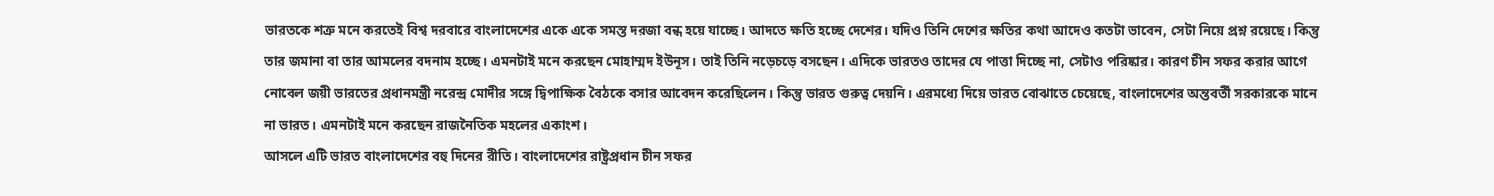ভারতকে শত্রু মনে করতেই বিশ্ব দরবারে বাংলাদেশের একে একে সমস্ত দরজা বন্ধ হয়ে যাচ্ছে। আদতে ক্ষতি হচ্ছে দেশের। যদিও তিনি দেশের ক্ষতির কথা আদেও কতটা ভাবেন, সেটা নিয়ে প্রশ্ন রয়েছে। কিন্তু তার জমানা বা তার আমলের বদনাম হচ্ছে। এমনটাই মনে করছেন মোহাম্মদ ইউনূস। তাই তিনি নড়েচড়ে বসছেন। এদিকে ভারতও তাদের যে পাত্তা দিচ্ছে না, সেটাও পরিষ্কার। কারণ চীন সফর করার আগে নোবেল জয়ী ভারতের প্রধানমন্ত্রী নরেন্দ্র মোদীর সঙ্গে দ্বিপাক্ষিক বৈঠকে বসার আবেদন করেছিলেন। কিন্তু ভারত গুরুত্ব দেয়নি। এরমধ্যে দিয়ে ভারত বোঝাতে চেয়েছে, বাংলাদেশের অন্তবর্তী সরকারকে মানে না ভারত। এমনটাই মনে করছেন রাজনৈতিক মহলের একাংশ।
আসলে এটি ভারত বাংলাদেশের বহু দিনের রীতি। বাংলাদেশের রাষ্ট্রপ্রধান চীন সফর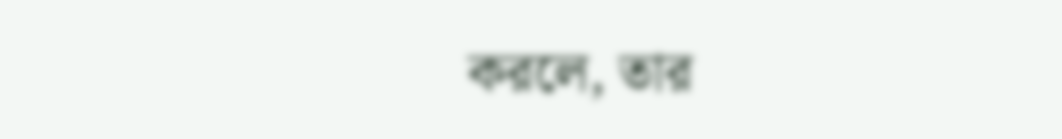করলে, তার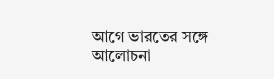আগে ভারতের সঙ্গে আলোচনা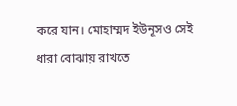করে যান। মোহাম্মদ ইউনূসও সেই ধারা বোঝায় রাখতে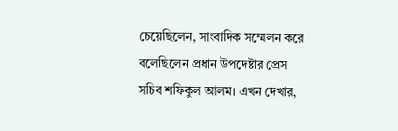চেয়েছিলেন, সাংবাদিক সম্মেলন করে বলেছিলেন প্রধান উপদেষ্টার প্রেস সচিব শফিকুল আলম। এখন দেখার,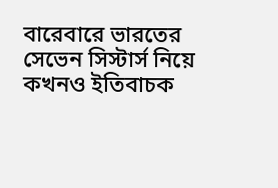বারেবারে ভারতের সেভেন সিস্টার্স নিয়ে কখনও ইতিবাচক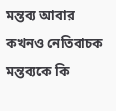মন্তব্য আবার কখনও নেতিবাচক মন্তব্যকে কি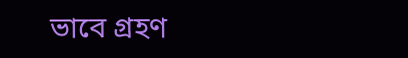ভাবে গ্রহণ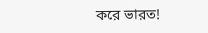করে ভারত!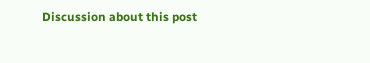Discussion about this post